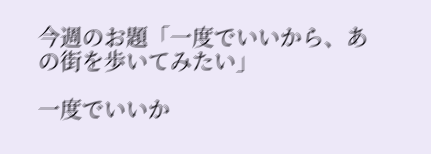今週のお題「一度でいいから、あの街を歩いてみたい」

一度でいいか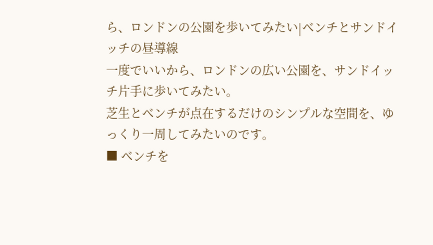ら、ロンドンの公園を歩いてみたい|ベンチとサンドイッチの昼導線
一度でいいから、ロンドンの広い公園を、サンドイッチ片手に歩いてみたい。
芝生とベンチが点在するだけのシンプルな空間を、ゆっくり一周してみたいのです。
■ ベンチを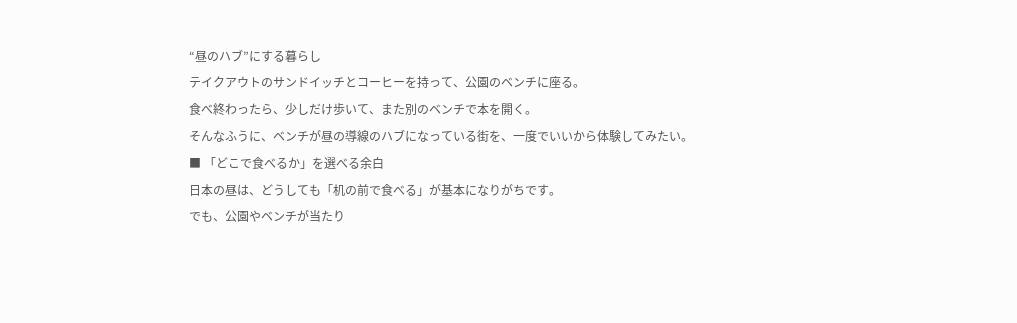“昼のハブ”にする暮らし
テイクアウトのサンドイッチとコーヒーを持って、公園のベンチに座る。
食べ終わったら、少しだけ歩いて、また別のベンチで本を開く。
そんなふうに、ベンチが昼の導線のハブになっている街を、一度でいいから体験してみたい。
■ 「どこで食べるか」を選べる余白
日本の昼は、どうしても「机の前で食べる」が基本になりがちです。
でも、公園やベンチが当たり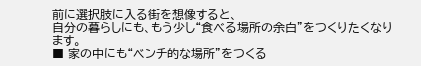前に選択肢に入る街を想像すると、
自分の暮らしにも、もう少し“食べる場所の余白”をつくりたくなります。
■ 家の中にも“ベンチ的な場所”をつくる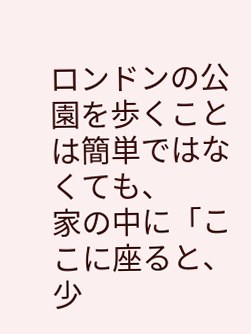ロンドンの公園を歩くことは簡単ではなくても、
家の中に「ここに座ると、少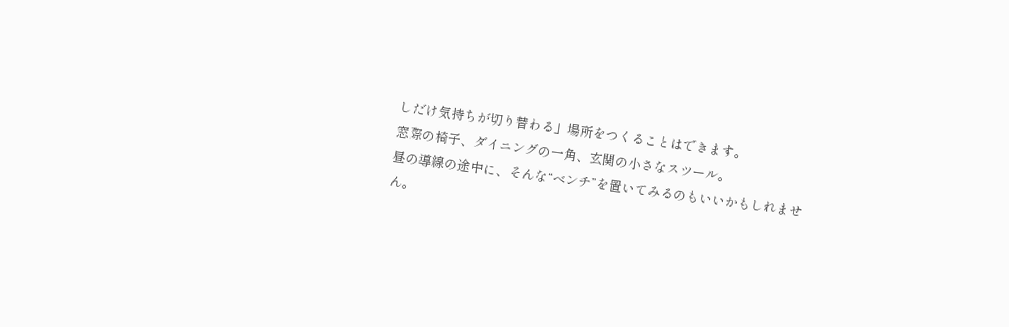しだけ気持ちが切り替わる」場所をつくることはできます。
窓際の椅子、ダイニングの一角、玄関の小さなスツール。
昼の導線の途中に、そんな“ベンチ”を置いてみるのもいいかもしれません。